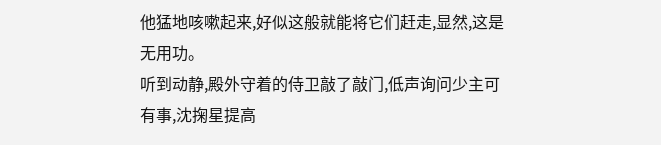他猛地咳嗽起来,好似这般就能将它们赶走,显然,这是无用功。
听到动静,殿外守着的侍卫敲了敲门,低声询问少主可有事,沈掬星提高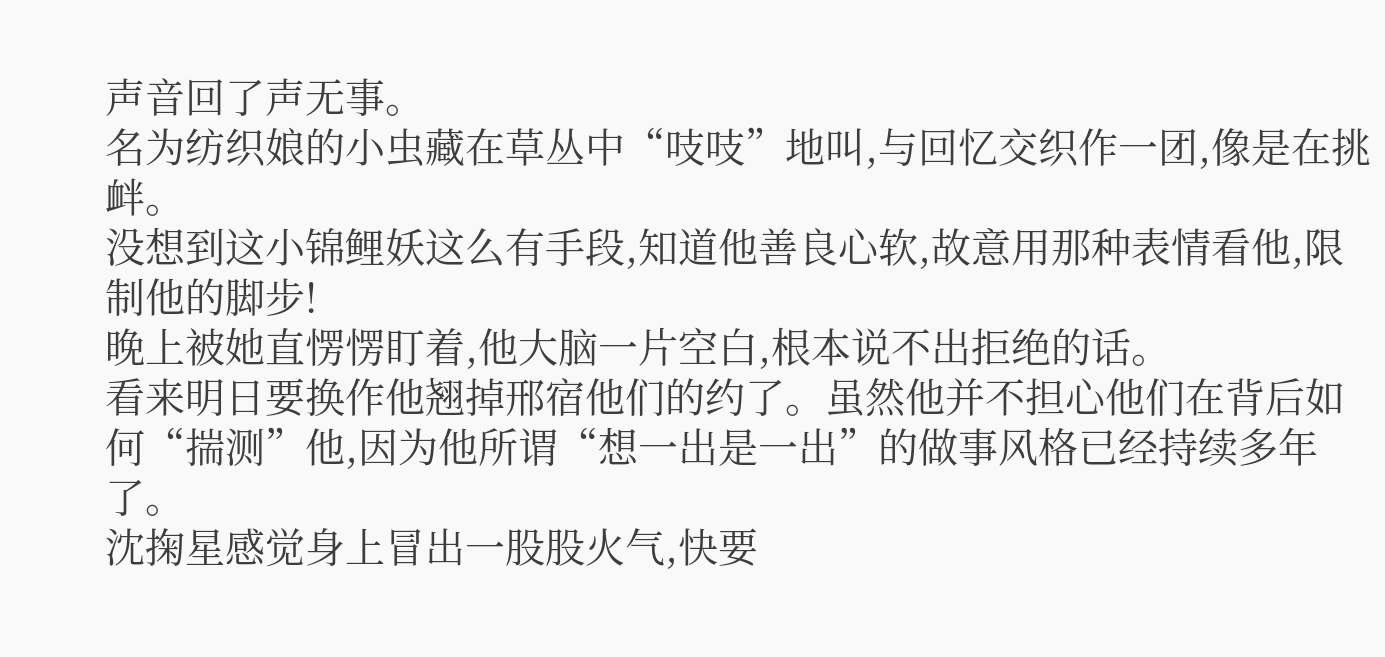声音回了声无事。
名为纺织娘的小虫藏在草丛中“吱吱”地叫,与回忆交织作一团,像是在挑衅。
没想到这小锦鲤妖这么有手段,知道他善良心软,故意用那种表情看他,限制他的脚步!
晚上被她直愣愣盯着,他大脑一片空白,根本说不出拒绝的话。
看来明日要换作他翘掉邢宿他们的约了。虽然他并不担心他们在背后如何“揣测”他,因为他所谓“想一出是一出”的做事风格已经持续多年了。
沈掬星感觉身上冒出一股股火气,快要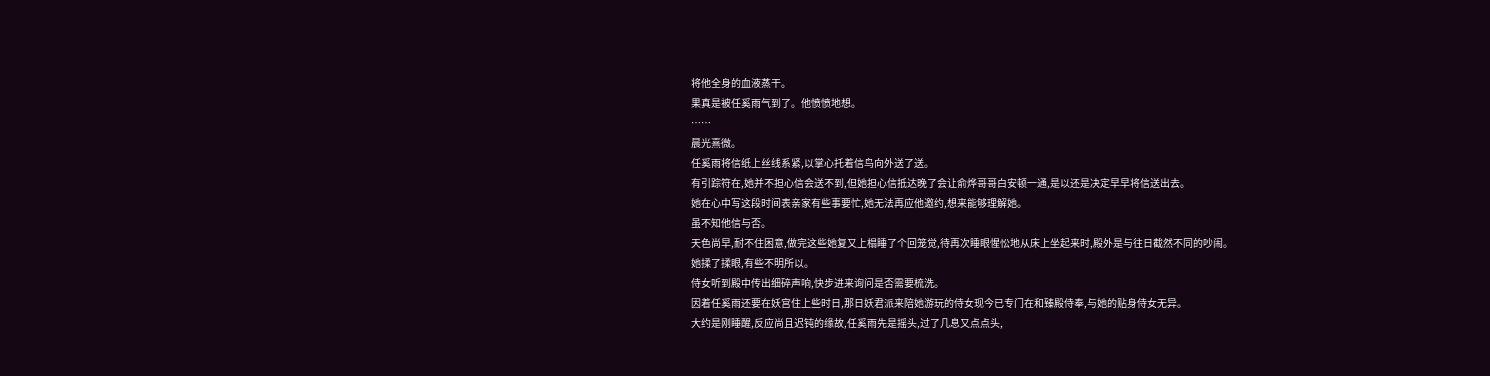将他全身的血液蒸干。
果真是被任奚雨气到了。他愤愤地想。
……
晨光熹微。
任奚雨将信纸上丝线系紧,以掌心托着信鸟向外送了送。
有引踪符在,她并不担心信会送不到,但她担心信抵达晚了会让俞烨哥哥白安顿一通,是以还是决定早早将信送出去。
她在心中写这段时间表亲家有些事要忙,她无法再应他邀约,想来能够理解她。
虽不知他信与否。
天色尚早,耐不住困意,做完这些她复又上榻睡了个回笼觉,待再次睡眼惺忪地从床上坐起来时,殿外是与往日截然不同的吵闹。
她揉了揉眼,有些不明所以。
侍女听到殿中传出细碎声响,快步进来询问是否需要梳洗。
因着任奚雨还要在妖宫住上些时日,那日妖君派来陪她游玩的侍女现今已专门在和臻殿侍奉,与她的贴身侍女无异。
大约是刚睡醒,反应尚且迟钝的缘故,任奚雨先是摇头,过了几息又点点头,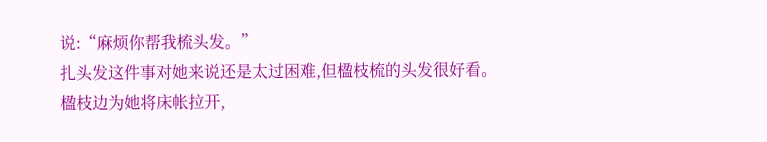说:“麻烦你帮我梳头发。”
扎头发这件事对她来说还是太过困难,但楹枝梳的头发很好看。
楹枝边为她将床帐拉开,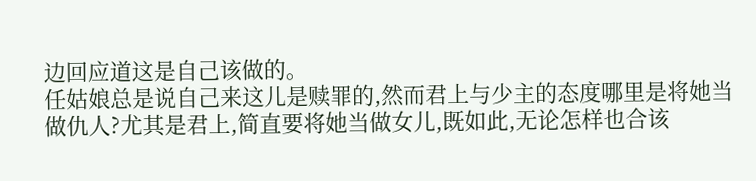边回应道这是自己该做的。
任姑娘总是说自己来这儿是赎罪的,然而君上与少主的态度哪里是将她当做仇人?尤其是君上,简直要将她当做女儿,既如此,无论怎样也合该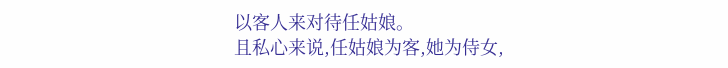以客人来对待任姑娘。
且私心来说,任姑娘为客,她为侍女,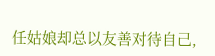任姑娘却总以友善对待自己,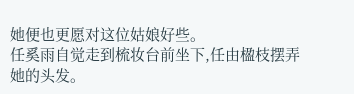她便也更愿对这位姑娘好些。
任奚雨自觉走到梳妆台前坐下,任由楹枝摆弄她的头发。